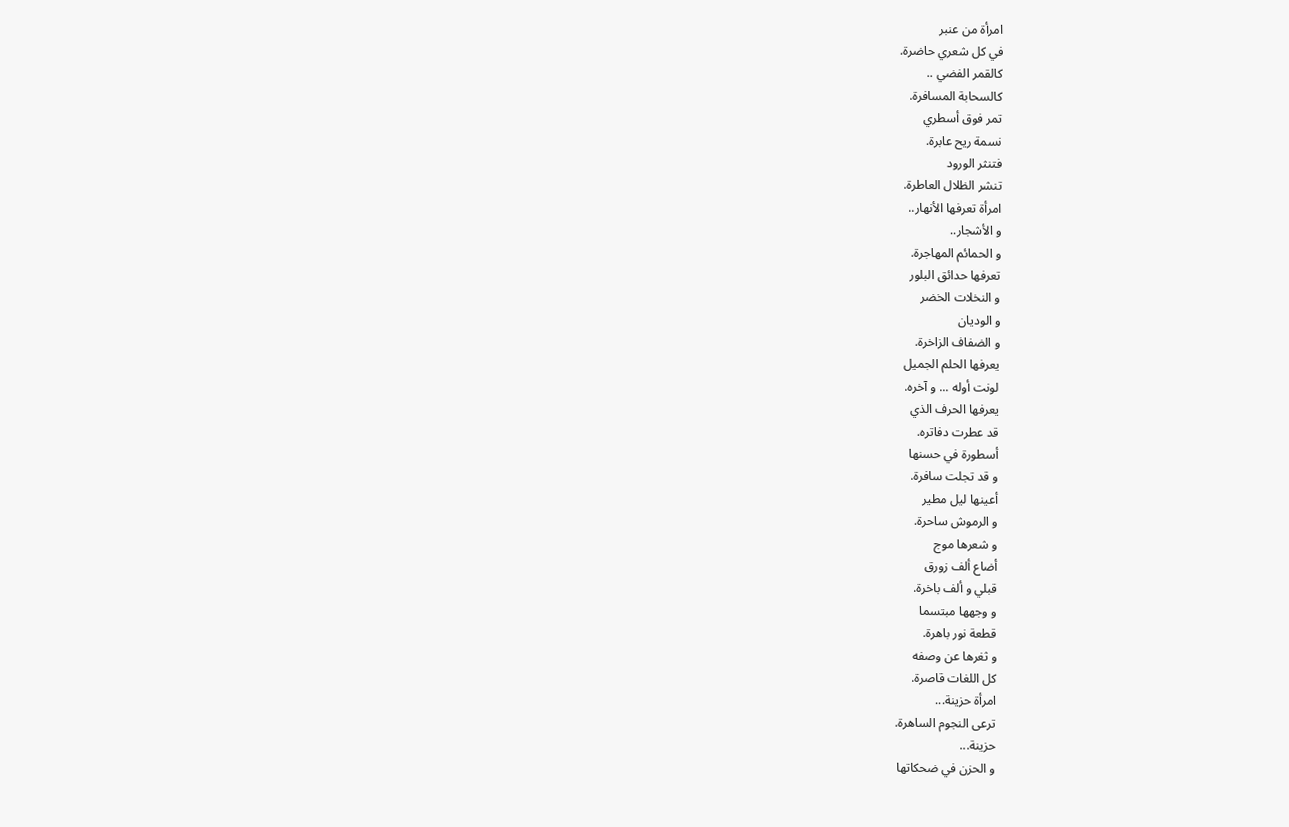امرأة من عنبر
في كل شعري حاضرة.
كالقمر الفضي ..
كالسحابة المسافرة.
تمر فوق أسطري
نسمة ريح عابرة.
فتنثر الورود
تنشر الظلال العاطرة.
امرأة تعرفها الأنهار..
و الأشجار..
و الحمائم المهاجرة.
تعرفها حدائق البلور
و النخلات الخضر
و الوديان
و الضفاف الزاخرة.
يعرفها الحلم الجميل
لونت أوله ... و آخره.
يعرفها الحرف الذي
قد عطرت دفاتره.
أسطورة في حسنها
و قد تجلت سافرة.
أعينها ليل مطير
و الرموش ساحرة.
و شعرها موج
أضاع ألف زورق
قبلي و ألف باخرة.
و وجهها مبتسما
قطعة نور باهرة.
و ثغرها عن وصفه
كل اللغات قاصرة.
امرأة حزينة...
ترعى النجوم الساهرة.
حزينة...
و الحزن في ضحكاتها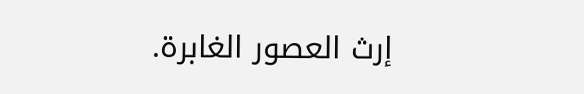إرث العصور الغابرة.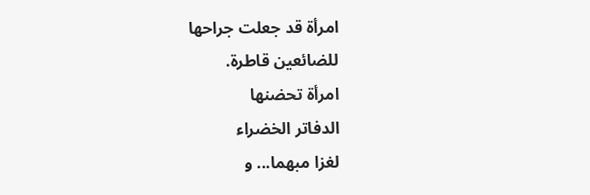امرأة قد جعلت جراحها
للضائعين قاطرة.
امرأة تحضنها
الدفاتر الخضراء
لغزا مبهما... و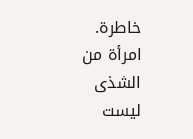خاطرة.
امرأة من الشذى
ليست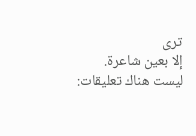ترى
إلا بعين شاعرة.
ليست هناك تعليقات: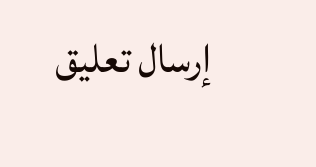إرسال تعليق